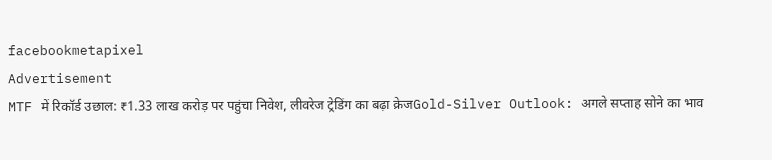facebookmetapixel
Advertisement
MTF में रिकॉर्ड उछाल: ₹1.33 लाख करोड़ पर पहुंचा निवेश, लीवरेज ट्रेडिंग का बढ़ा क्रेजGold-Silver Outlook: अगले सप्ताह सोने का भाव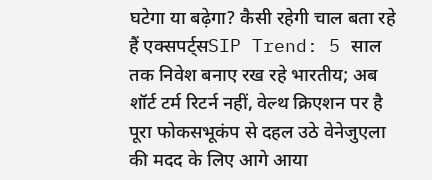घटेगा या बढ़ेगा? कैसी रहेगी चाल बता रहे हैं एक्सपर्ट्सSIP Trend: 5 साल तक निवेश बनाए रख रहे भारतीय; अब शॉर्ट टर्म रिटर्न नहीं, वेल्थ क्रिएशन पर है पूरा फोकसभूकंप से दहल उठे वेनेजुएला की मदद के लिए आगे आया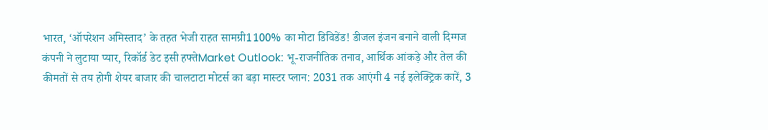भारत, ‘ऑपरेशन अमिस्ताद’ के तहत भेजी राहत सामग्री1100% का मोटा डिविडेंड! डीजल इंजन बनाने वाली दिग्गज कंपनी ने लुटाया प्यार, रिकॉर्ड डेट इसी हफ्तेMarket Outlook: भू-राजनीतिक तनाव, आर्थिक आंकड़े और तेल की कीमतों से तय होगी शेयर बाजार की चालटाटा मोटर्स का बड़ा मास्टर प्लान: 2031 तक आएंगी 4 नई इलेक्ट्रिक कारें, 3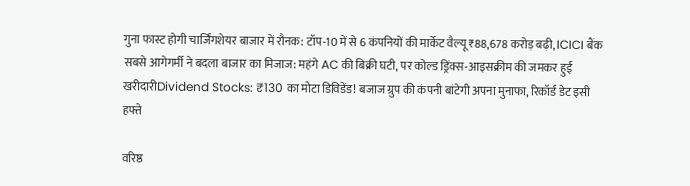गुना फास्ट होगी चार्जिंगशेयर बाजार में रौनक: टॉप-10 में से 6 कंपनियों की मार्केट वैल्यू ₹88,678 करोड़ बढ़ी, ICICI बैंक सबसे आगेगर्मी ने बदला बाजार का मिजाज: महंगे AC की बिक्री घटी, पर कोल्ड ड्रिंक्स-आइसक्रीम की जमकर हुई खरीदारीDividend Stocks: ₹130 का मोटा डिविडेंड! बजाज ग्रुप की कंपनी बांटेगी अपना मुनाफा, रिकॉर्ड डेट इसी हफ्ते

वरिष्ठ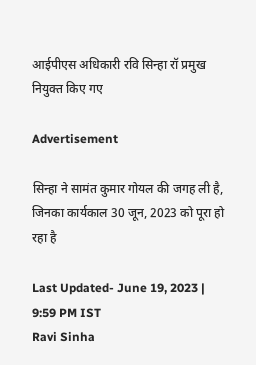आईपीएस अधिकारी रवि सिन्हा रॉ प्रमुख नियुक्त किए गए

Advertisement

सिन्हा ने सामंत कुमार गोयल की जगह ली है, जिनका कार्यकाल 30 जून, 2023 को पूरा हो रहा है

Last Updated- June 19, 2023 | 9:59 PM IST
Ravi Sinha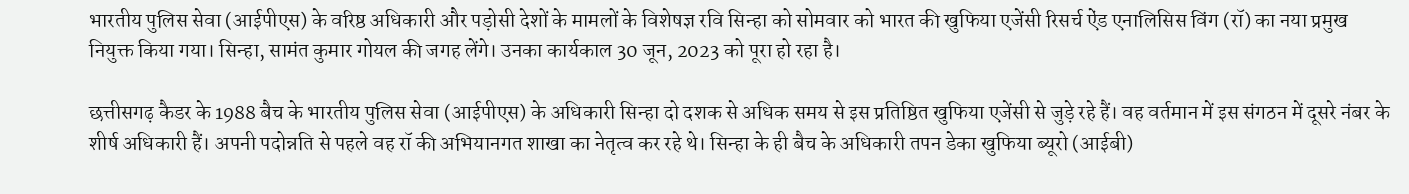भारतीय पुलिस सेवा (आईपीएस) के वरिष्ठ अधिकारी और पड़ोसी देशों के मामलों के विशेषज्ञ रवि सिन्हा को सोमवार को भारत की खुफिया एजेंसी रिसर्च ऐंड एनालिसिस विंग (रॉ) का नया प्रमुख नियुक्त किया गया। सिन्हा, सामंत कुमार गोयल की जगह लेंगे। उनका कार्यकाल 30 जून, 2023 को पूरा हो रहा है।

छत्तीसगढ़ कैडर के 1988 बैच के भारतीय पुलिस सेवा (आईपीएस) के अधिकारी सिन्हा दो दशक से अधिक समय से इस प्रतिष्ठित खुफिया एजेंसी से जुड़े रहे हैं। वह वर्तमान में इस संगठन में दूसरे नंबर के शीर्ष अधिकारी हैं। अपनी पदोन्नति से पहले वह रॉ की अभियानगत शाखा का नेतृत्व कर रहे थे। सिन्हा के ही बैच के अधिकारी तपन डेका खुफिया ब्यूरो (आईबी)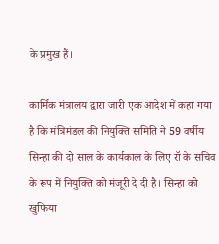के प्रमुख हैं।

कार्मिक मंत्रालय द्वारा जारी एक आदेश में कहा गया है कि मंत्रिमंडल की नियुक्ति समिति ने 59 वर्षीय सिन्हा की दो साल के कार्यकाल के लिए रॉ के सचिव के रूप में नियुक्ति को मंजूरी दे दी है। सिन्हा को खुफिया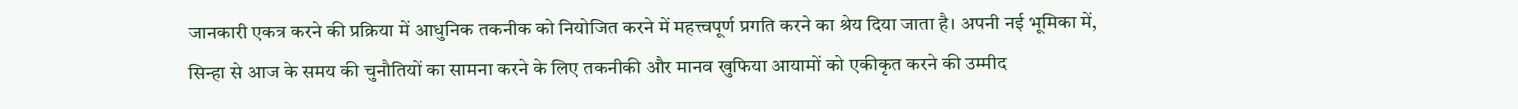जानकारी एकत्र करने की प्रक्रिया में आधुनिक तकनीक को नियोजित करने में महत्त्वपूर्ण प्रगति करने का श्रेय दिया जाता है। अपनी नई भूमिका में, सिन्हा से आज के समय की चुनौतियों का सामना करने के लिए तकनीकी और मानव खुफिया आयामों को एकीकृत करने की उम्मीद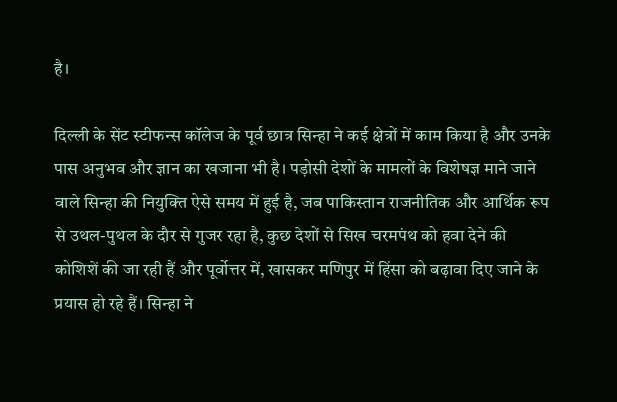है।

दिल्ली के सेंट स्टीफन्स कॉलेज के पूर्व छात्र सिन्हा ने कई क्षेत्रों में काम किया है और उनके पास अनुभव और ज्ञान का खजाना भी है। पड़ोसी देशों के मामलों के विशेषज्ञ माने जाने वाले सिन्हा की नियुक्ति ऐसे समय में हुई है, जब पाकिस्तान राजनीतिक और आर्थिक रूप से उथल-पुथल के दौर से गुजर रहा है, कुछ देशों से सिख चरमपंथ को हवा देने की कोशिशें की जा रही हैं और पूर्वोत्तर में, खासकर मणिपुर में हिंसा को बढ़ावा दिए जाने के प्रयास हो रहे हैं। सिन्हा ने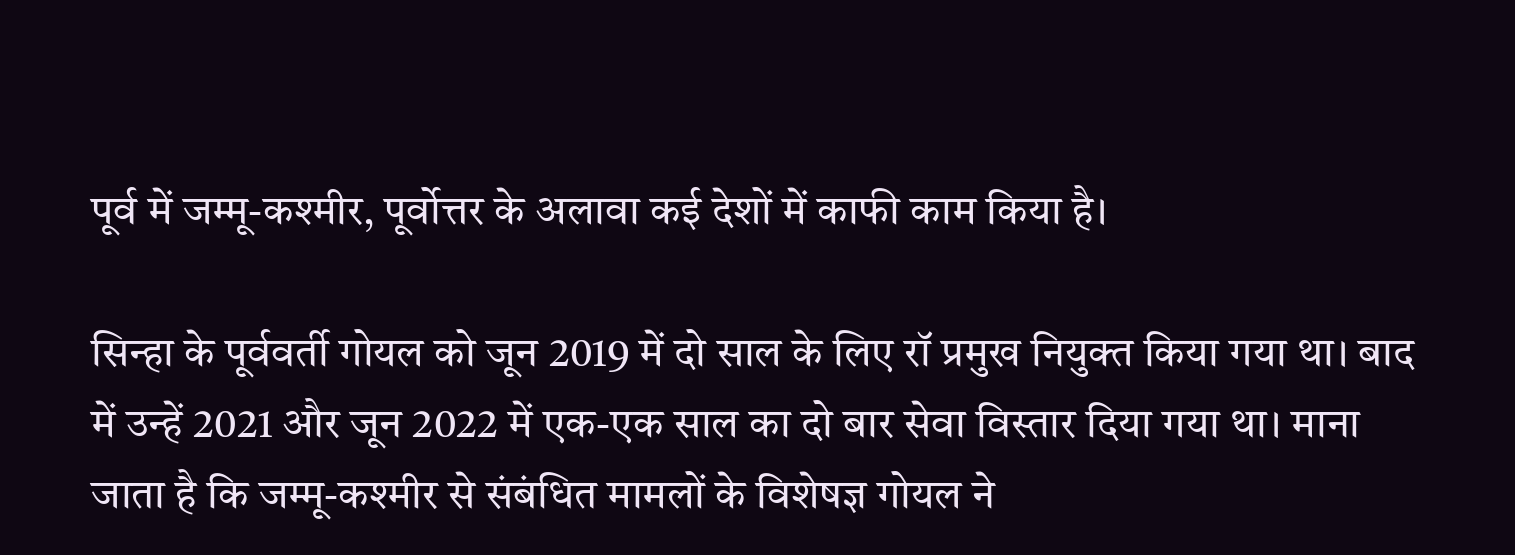पूर्व में जम्मू-कश्मीर, पूर्वोत्तर के अलावा कई देशों में काफी काम किया है।

सिन्हा के पूर्ववर्ती गोयल को जून 2019 में दो साल के लिए रॉ प्रमुख नियुक्त किया गया था। बाद में उन्हें 2021 और जून 2022 में एक-एक साल का दो बार सेवा विस्तार दिया गया था। माना जाता है कि जम्मू-कश्मीर से संबंधित मामलों के विशेषज्ञ गोयल ने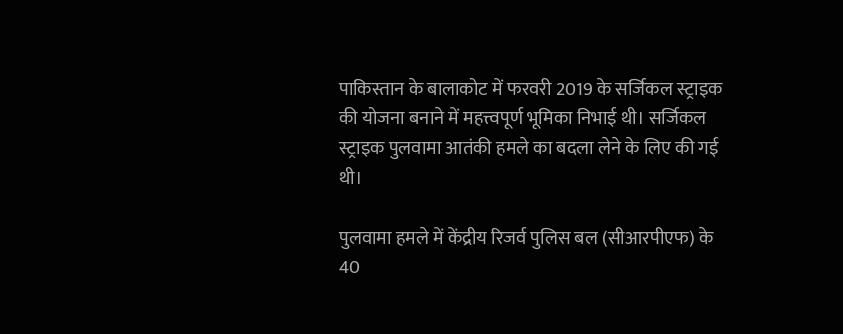पाकिस्तान के बालाकोट में फरवरी 2019 के सर्जिकल स्ट्राइक की योजना बनाने में महत्त्वपूर्ण भूमिका निभाई थी। सर्जिकल स्ट्राइक पुलवामा आतंकी हमले का बदला लेने के लिए की गई थी।

पुलवामा हमले में केंद्रीय रिजर्व पुलिस बल (सीआरपीएफ) के 40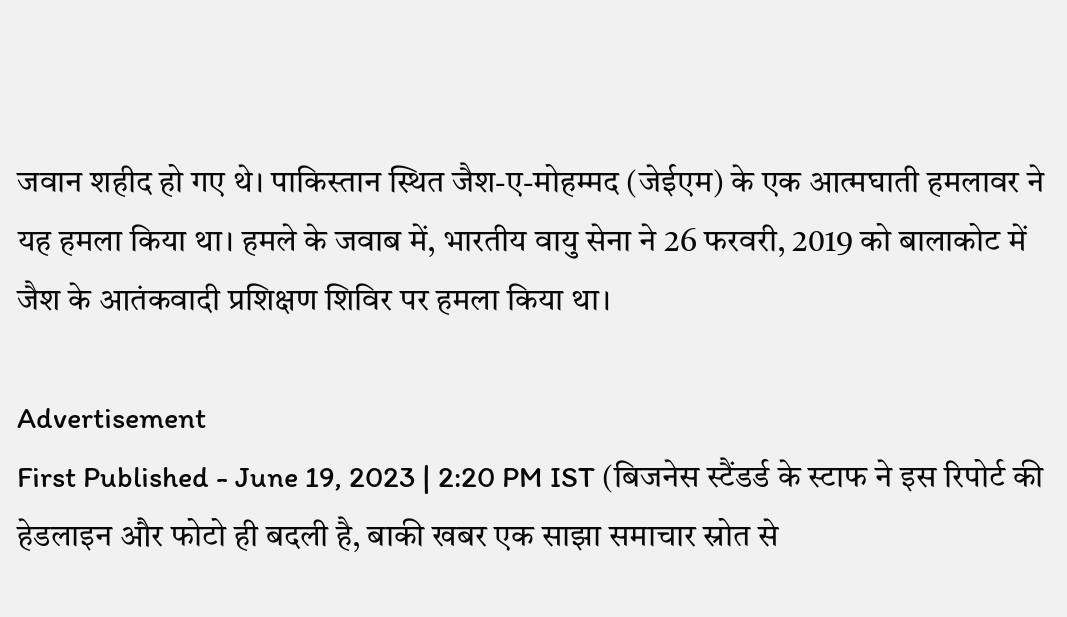जवान शहीद हो गए थे। पाकिस्तान स्थित जैश-ए-मोहम्मद (जेईएम) के एक आत्मघाती हमलावर ने यह हमला किया था। हमले के जवाब में, भारतीय वायु सेना ने 26 फरवरी, 2019 को बालाकोट में जैश के आतंकवादी प्रशिक्षण शिविर पर हमला किया था।

Advertisement
First Published - June 19, 2023 | 2:20 PM IST (बिजनेस स्टैंडर्ड के स्टाफ ने इस रिपोर्ट की हेडलाइन और फोटो ही बदली है, बाकी खबर एक साझा समाचार स्रोत से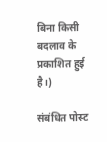बिना किसी बदलाव के प्रकाशित हुई है।)

संबंधित पोस्ट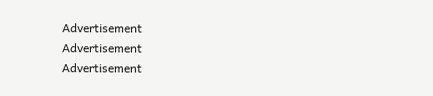Advertisement
Advertisement
Advertisement